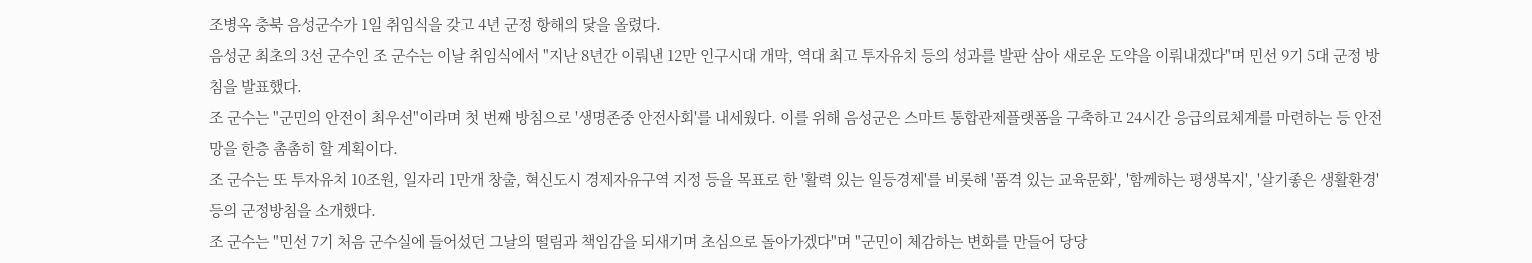조병옥 충북 음성군수가 1일 취임식을 갖고 4년 군정 항해의 닻을 올렸다.
음성군 최초의 3선 군수인 조 군수는 이날 취임식에서 "지난 8년간 이뤄낸 12만 인구시대 개막, 역대 최고 투자유치 등의 성과를 발판 삼아 새로운 도약을 이뤄내겠다"며 민선 9기 5대 군정 방침을 발표했다.
조 군수는 "군민의 안전이 최우선"이라며 첫 번째 방침으로 '생명존중 안전사회'를 내세웠다. 이를 위해 음성군은 스마트 통합관제플랫폼을 구축하고 24시간 응급의료체계를 마련하는 등 안전망을 한층 촘촘히 할 계획이다.
조 군수는 또 투자유치 10조원, 일자리 1만개 창출, 혁신도시 경제자유구역 지정 등을 목표로 한 '활력 있는 일등경제'를 비롯해 '품격 있는 교육문화', '함께하는 평생복지', '살기좋은 생활환경' 등의 군정방침을 소개했다.
조 군수는 "민선 7기 처음 군수실에 들어섰던 그날의 떨림과 책임감을 되새기며 초심으로 돌아가겠다"며 "군민이 체감하는 변화를 만들어 당당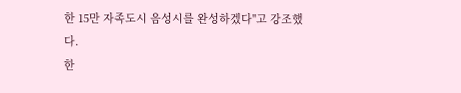한 15만 자족도시 음성시를 완성하겠다"고 강조했다.
한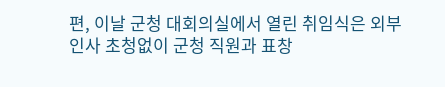편, 이날 군청 대회의실에서 열린 취임식은 외부 인사 초청없이 군청 직원과 표창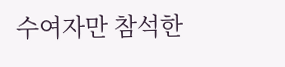수여자만 참석한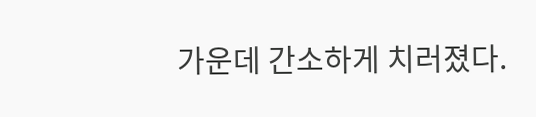가운데 간소하게 치러졌다.